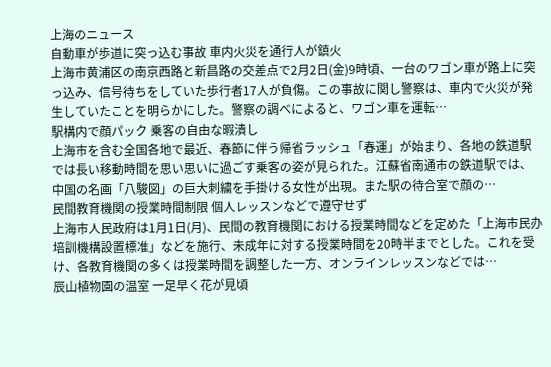上海のニュース
自動車が歩道に突っ込む事故 車内火災を通行人が鎮火
上海市黄浦区の南京西路と新昌路の交差点で2月2日(金)9時頃、一台のワゴン車が路上に突っ込み、信号待ちをしていた歩行者17人が負傷。この事故に関し警察は、車内で火災が発生していたことを明らかにした。警察の調べによると、ワゴン車を運転…
駅構内で顔パック 乗客の自由な暇潰し
上海市を含む全国各地で最近、春節に伴う帰省ラッシュ「春運」が始まり、各地の鉄道駅では長い移動時間を思い思いに過ごす乗客の姿が見られた。江蘇省南通市の鉄道駅では、中国の名画「八駿図」の巨大刺繍を手掛ける女性が出現。また駅の待合室で顔の…
民間教育機関の授業時間制限 個人レッスンなどで遵守せず
上海市人民政府は1月1日(月)、民間の教育機関における授業時間などを定めた「上海市民办培訓機構設置標准」などを施行、未成年に対する授業時間を20時半までとした。これを受け、各教育機関の多くは授業時間を調整した一方、オンラインレッスンなどでは…
辰山植物園の温室 一足早く花が見頃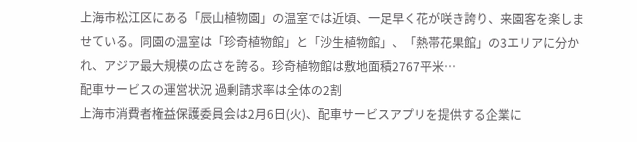上海市松江区にある「辰山植物園」の温室では近頃、一足早く花が咲き誇り、来園客を楽しませている。同園の温室は「珍奇植物館」と「沙生植物館」、「熱帯花果館」の3エリアに分かれ、アジア最大規模の広さを誇る。珍奇植物館は敷地面積2767平米…
配車サービスの運営状況 過剰請求率は全体の2割
上海市消費者権益保護委員会は2月6日(火)、配車サービスアプリを提供する企業に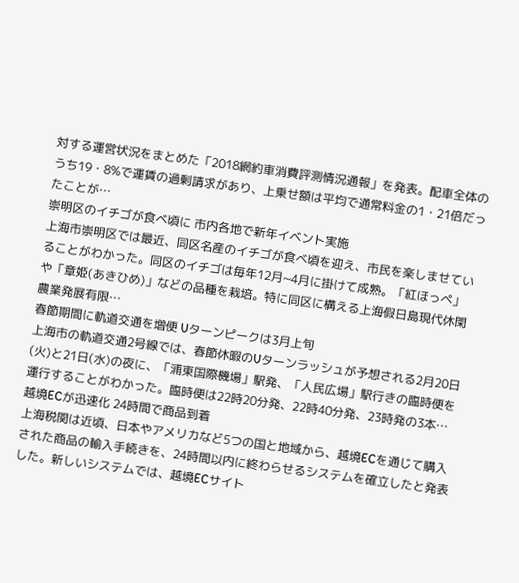対する運営状況をまとめた「2018網約車消費評測情況通報」を発表。配車全体のうち19・8%で運賃の過剰請求があり、上乗せ額は平均で通常料金の1・21倍だったことが…
崇明区のイチゴが食べ頃に 市内各地で新年イベント実施
上海市崇明区では最近、同区名産のイチゴが食べ頃を迎え、市民を楽しませていることがわかった。同区のイチゴは毎年12月~4月に掛けて成熟。「紅ほっぺ」や「章姫(あきひめ)」などの品種を栽培。特に同区に構える上海假日島現代休閑農業発展有限…
春節期間に軌道交通を増便 Uターンピークは3月上旬
上海市の軌道交通2号線では、春節休暇のUターンラッシュが予想される2月20日(火)と21日(水)の夜に、「浦東国際機場」駅発、「人民広場」駅行きの臨時便を運行することがわかった。臨時便は22時20分発、22時40分発、23時発の3本…
越境ECが迅速化 24時間で商品到着
上海税関は近頃、日本やアメリカなど5つの国と地域から、越境ECを通じて購入された商品の輸入手続きを、24時間以内に終わらせるシステムを確立したと発表した。新しいシステムでは、越境ECサイト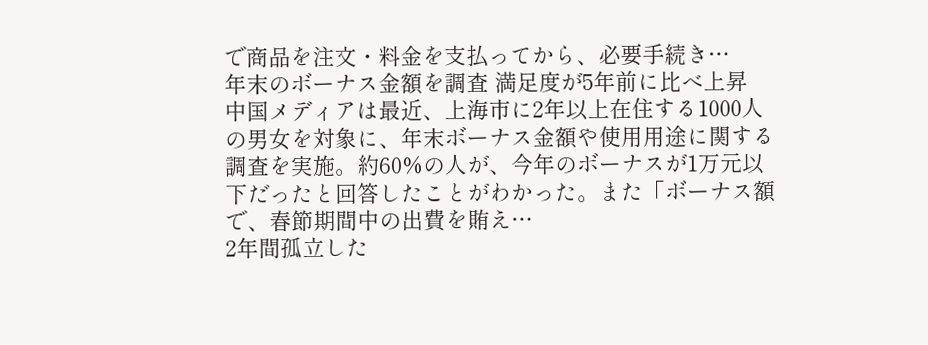で商品を注文・料金を支払ってから、必要手続き…
年末のボーナス金額を調査 満足度が5年前に比べ上昇
中国メディアは最近、上海市に2年以上在住する1000人の男女を対象に、年末ボーナス金額や使用用途に関する調査を実施。約60%の人が、今年のボーナスが1万元以下だったと回答したことがわかった。また「ボーナス額で、春節期間中の出費を賄え…
2年間孤立した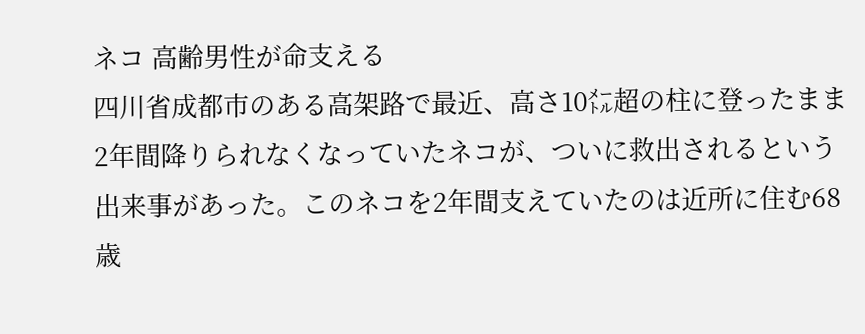ネコ 高齢男性が命支える
四川省成都市のある高架路で最近、高さ10㍍超の柱に登ったまま2年間降りられなくなっていたネコが、ついに救出されるという出来事があった。このネコを2年間支えていたのは近所に住む68歳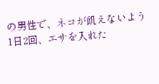の男性で、ネコが飢えないよう1日2回、エサを入れた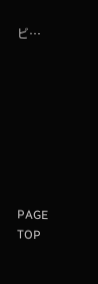ビ…








PAGE TOP